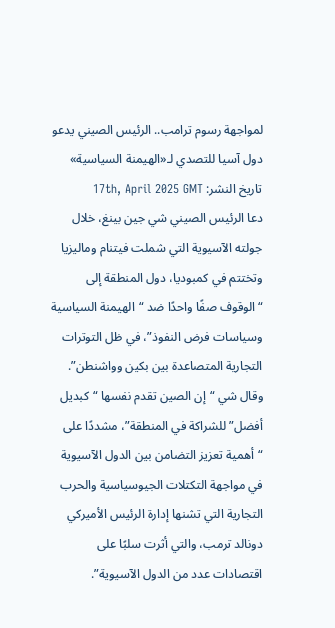لمواجهة رسوم ترامب.. الرئيس الصيني يدعو دول آسيا للتصدي لـ«الهيمنة السياسية»
تاريخ النشر: 17th, April 2025 GMT
دعا الرئيس الصيني شي جين بينغ، خلال جولته الآسيوية التي شملت فيتنام وماليزيا وتختتم في كمبوديا، دول المنطقة إلى “الوقوف صفًا واحدًا ضد “الهيمنة السياسية وسياسات فرض النفوذ”، في ظل التوترات التجارية المتصاعدة بين بكين وواشنطن”.
وقال شي “إن الصين تقدم نفسها “كبديل أفضل” للشراكة في المنطقة”، مشددًا على “أهمية تعزيز التضامن بين الدول الآسيوية في مواجهة التكتلات الجيوسياسية والحرب التجارية التي تشنها إدارة الرئيس الأميركي دونالد ترمب، والتي أثرت سلبًا على اقتصادات عدد من الدول الآسيوية”.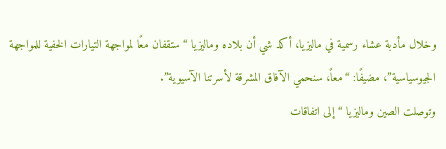وخلال مأدبة عشاء رسمية في ماليزيا، أكد شي أن بلاده وماليزيا “ستقفان معًا لمواجهة التيارات الخفية للمواجهة الجيوسياسية”، مضيفًا: “معاً، سنحمي الآفاق المشرقة لأسرتنا الآسيوية”.
وتوصلت الصين وماليزيا “إلى اتفاقات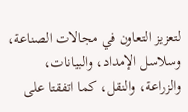لتعزيز التعاون في مجالات الصناعة، وسلاسل الإمداد، والبيانات، والزراعة، والنقل، كما اتفقتا على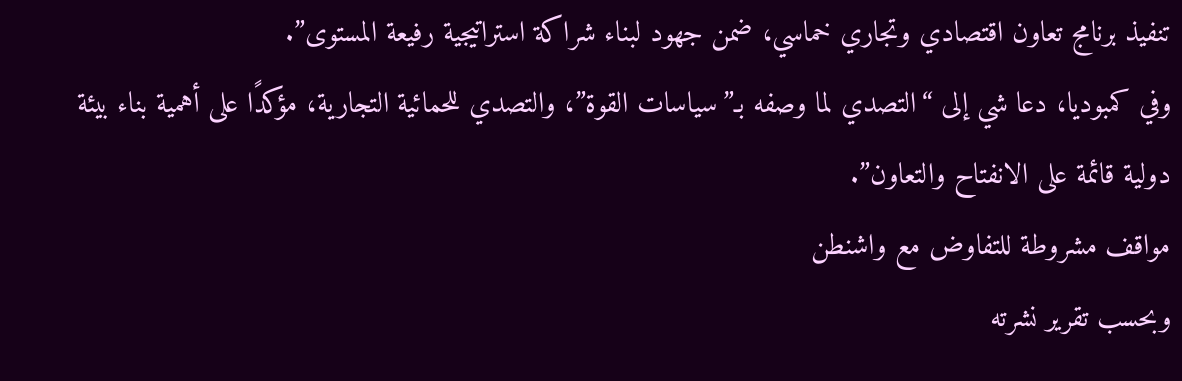تنفيذ برنامج تعاون اقتصادي وتجاري خماسي، ضمن جهود لبناء شراكة استراتيجية رفيعة المستوى”.
وفي كمبوديا، دعا شي إلى “التصدي لما وصفه بـ”سياسات القوة”، والتصدي للحمائية التجارية، مؤكدًا على أهمية بناء بيئة دولية قائمة على الانفتاح والتعاون”.
مواقف مشروطة للتفاوض مع واشنطن
وبحسب تقرير نشرته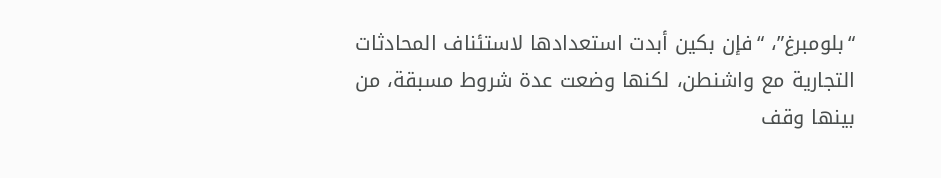“بلومبرغ”، “فإن بكين أبدت استعدادها لاستئناف المحادثات التجارية مع واشنطن، لكنها وضعت عدة شروط مسبقة، من بينها وقف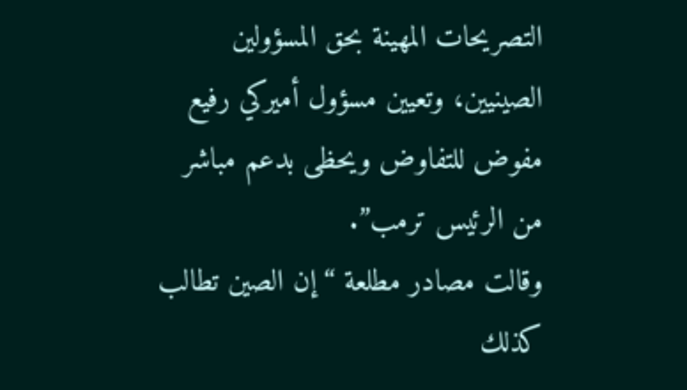التصريحات المهينة بحق المسؤولين الصينيين، وتعيين مسؤول أميركي رفيع مفوض للتفاوض ويحظى بدعم مباشر من الرئيس ترمب”.
وقالت مصادر مطلعة “إن الصين تطالب كذلك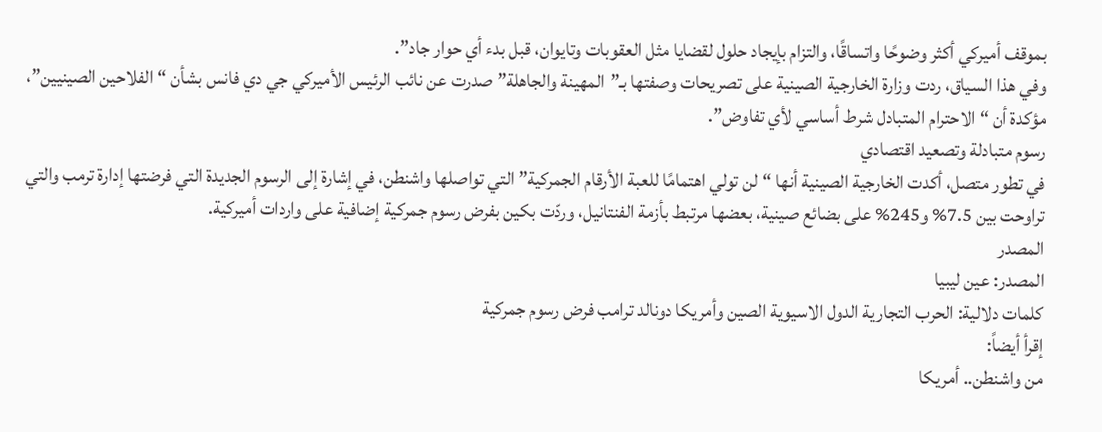بموقف أميركي أكثر وضوحًا واتساقًا، والتزام بإيجاد حلول لقضايا مثل العقوبات وتايوان، قبل بدء أي حوار جاد”.
وفي هذا السياق، ردت وزارة الخارجية الصينية على تصريحات وصفتها بـ”المهينة والجاهلة” صدرت عن نائب الرئيس الأميركي جي دي فانس بشأن “الفلاحين الصينيين”، مؤكدة أن “الاحترام المتبادل شرط أساسي لأي تفاوض”.
رسوم متبادلة وتصعيد اقتصادي
في تطور متصل، أكدت الخارجية الصينية أنها “لن تولي اهتمامًا للعبة الأرقام الجمركية” التي تواصلها واشنطن، في إشارة إلى الرسوم الجديدة التي فرضتها إدارة ترمب والتي تراوحت بين 7.5% و245% على بضائع صينية، بعضها مرتبط بأزمة الفنتانيل، وردّت بكين بفرض رسوم جمركية إضافية على واردات أميركية.
المصدر
المصدر: عين ليبيا
كلمات دلالية: الحرب التجارية الدول الاسيوية الصين وأمريكا دونالد ترامب فرض رسوم جمركية
إقرأ أيضاً:
من واشنطن.. أمريكا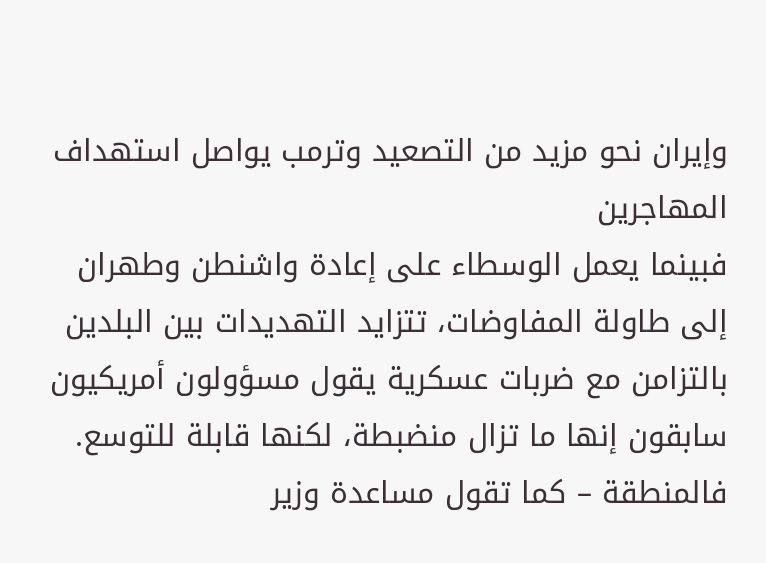وإيران نحو مزيد من التصعيد وترمب يواصل استهداف المهاجرين
فبينما يعمل الوسطاء على إعادة واشنطن وطهران إلى طاولة المفاوضات، تتزايد التهديدات بين البلدين بالتزامن مع ضربات عسكرية يقول مسؤولون أمريكيون سابقون إنها ما تزال منضبطة، لكنها قابلة للتوسع.
فالمنطقة – كما تقول مساعدة وزير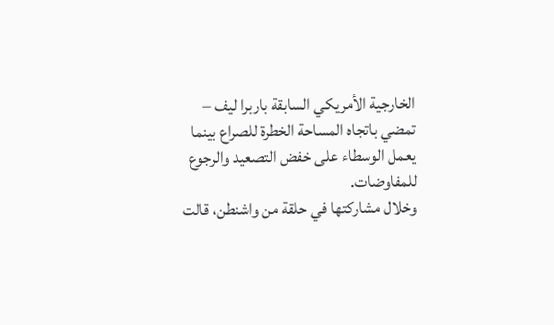الخارجية الأمريكي السابقة باربرا ليف – تمضي باتجاه المساحة الخطرة للصراع بينما يعمل الوسطاء على خفض التصعيد والرجوع للمفاوضات.
وخلال مشاركتها في حلقة من واشنطن، قالت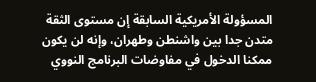المسؤولة الأمريكية السابقة إن مستوى الثقة متدن جدا بين واشنطن وطهران، وإنه لن يكون ممكنا الدخول في مفاوضات البرنامج النووي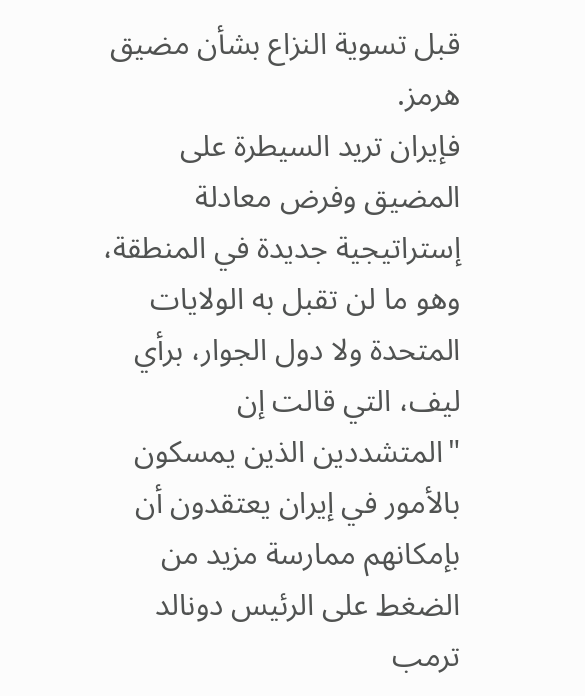قبل تسوية النزاع بشأن مضيق هرمز.
فإيران تريد السيطرة على المضيق وفرض معادلة إستراتيجية جديدة في المنطقة، وهو ما لن تقبل به الولايات المتحدة ولا دول الجوار، برأي ليف، التي قالت إن "المتشددين الذين يمسكون بالأمور في إيران يعتقدون أن بإمكانهم ممارسة مزيد من الضغط على الرئيس دونالد ترمب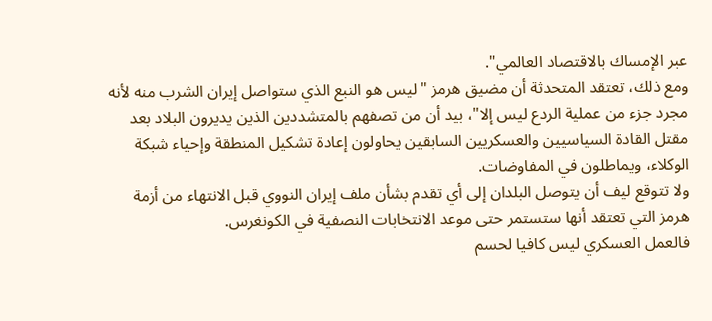عبر الإمساك بالاقتصاد العالمي".
ومع ذلك، تعتقد المتحدثة أن مضيق هرمز "ليس هو النبع الذي ستواصل إيران الشرب منه لأنه مجرد جزء من عملية الردع ليس إلا"، بيد أن من تصفهم بالمتشددين الذين يديرون البلاد بعد مقتل القادة السياسيين والعسكريين السابقين يحاولون إعادة تشكيل المنطقة وإحياء شبكة الوكلاء، ويماطلون في المفاوضات.
ولا تتوقع ليف أن يتوصل البلدان إلى أي تقدم بشأن ملف إيران النووي قبل الانتهاء من أزمة هرمز التي تعتقد أنها ستستمر حتى موعد الانتخابات النصفية في الكونغرس.
فالعمل العسكري ليس كافيا لحسم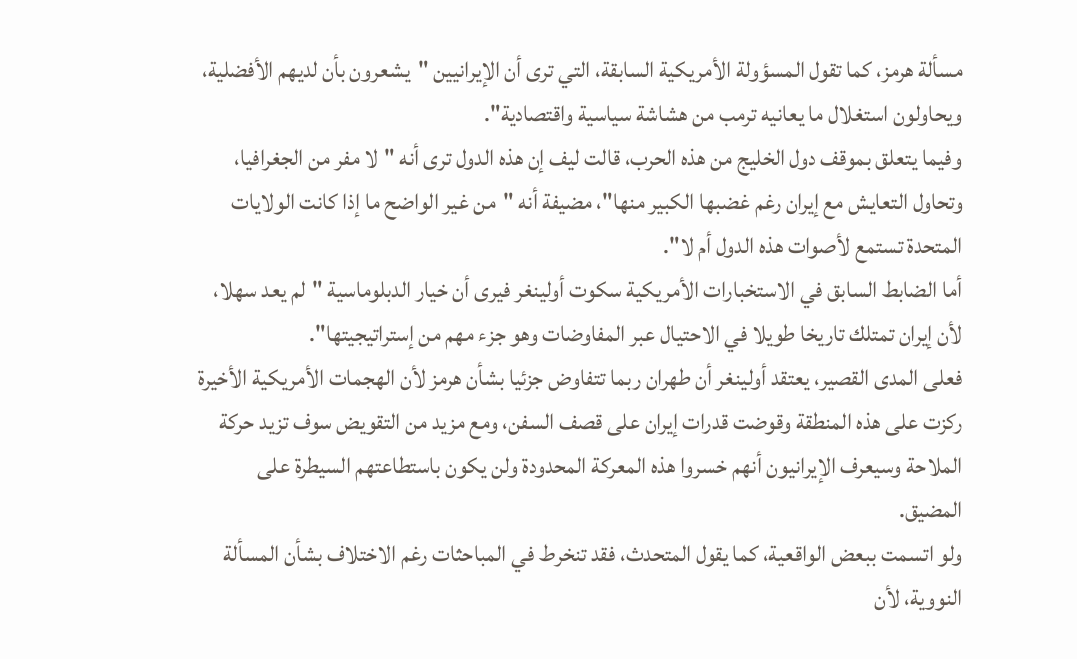مسألة هرمز، كما تقول المسؤولة الأمريكية السابقة، التي ترى أن الإيرانيين "يشعرون بأن لديهم الأفضلية، ويحاولون استغلال ما يعانيه ترمب من هشاشة سياسية واقتصادية".
وفيما يتعلق بموقف دول الخليج من هذه الحرب، قالت ليف إن هذه الدول ترى أنه "لا مفر من الجغرافيا، وتحاول التعايش مع إيران رغم غضبها الكبير منها"، مضيفة أنه "من غير الواضح ما إذا كانت الولايات المتحدة تستمع لأصوات هذه الدول أم لا".
أما الضابط السابق في الاستخبارات الأمريكية سكوت أولينغر فيرى أن خيار الدبلوماسية "لم يعد سهلا، لأن إيران تمتلك تاريخا طويلا في الاحتيال عبر المفاوضات وهو جزء مهم من إستراتيجيتها".
فعلى المدى القصير، يعتقد أولينغر أن طهران ربما تتفاوض جزئيا بشأن هرمز لأن الهجمات الأمريكية الأخيرة ركزت على هذه المنطقة وقوضت قدرات إيران على قصف السفن، ومع مزيد من التقويض سوف تزيد حركة الملاحة وسيعرف الإيرانيون أنهم خسروا هذه المعركة المحدودة ولن يكون باستطاعتهم السيطرة على المضيق.
ولو اتسمت ببعض الواقعية، كما يقول المتحدث، فقد تنخرط في المباحثات رغم الاختلاف بشأن المسألة النووية، لأن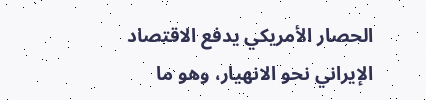الحصار الأمريكي يدفع الاقتصاد الإيراني نحو الانهيار، وهو ما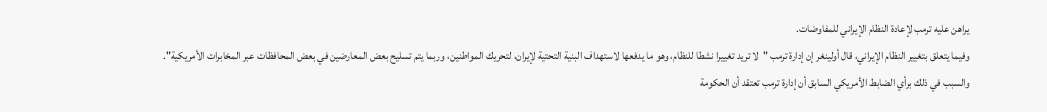يراهن عليه ترمب لإعادة النظام الإيراني للمفاوضات.
وفيما يتعلق بتغيير النظام الإيراني، قال أولينغر إن إدارة ترمب "لا تريد تغييرا نشطا للنظام، وهو ما يدفعها لاستهداف البنية التحتية لإيران، لتحريك المواطنين، وربما يتم تسليح بعض المعارضين في بعض المحافظات عبر المخابرات الأمريكية".
والسبب في ذلك برأي الضابط الأمريكي السابق أن إدارة ترمب تعتقد أن الحكومة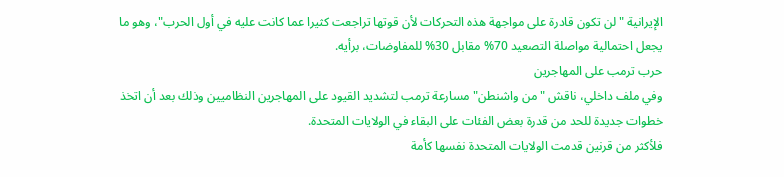الإيرانية "لن تكون قادرة على مواجهة هذه التحركات لأن قوتها تراجعت كثيرا عما كانت عليه في أول الحرب"، وهو ما يجعل احتمالية مواصلة التصعيد 70% مقابل 30% للمفاوضات، برأيه.
حرب ترمب على المهاجرين
وفي ملف داخلي، ناقش "من واشنطن" مسارعة ترمب لتشديد القيود على المهاجرين النظاميين وذلك بعد أن اتخذ خطوات جديدة للحد من قدرة بعض الفئات على البقاء في الولايات المتحدة.
فلأكثر من قرنين قدمت الولايات المتحدة نفسها كأمة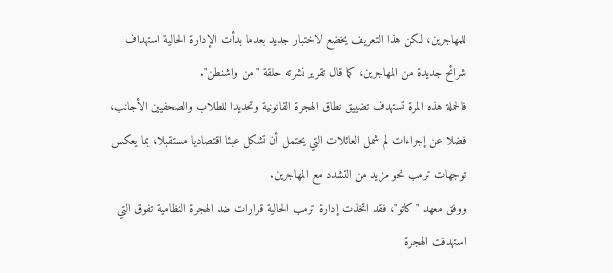للمهاجرين، لكن هذا التعريف يخضع لاختبار جديد بعدما بدأت الإدارة الحالية استهداف شرائح جديدة من المهاجرين، كما قال تقرير نشرته حلقة "من واشنطن".
فالحملة هذه المرة تستهدف تضييق نطاق الهجرة القانونية وتحديدا للطلاب والصحفيين الأجانب، فضلا عن إجراءات لم شمل العائلات التي يحتمل أن تشكل عبئا اقتصاديا مستقبلا، بما يعكس توجهات ترمب نحو مزيد من التشدد مع المهاجرين.
ووفق معهد "كاتو"، فقد اتخذت إدارة ترمب الحالية قرارات ضد الهجرة النظامية تفوق التي استهدفت الهجرة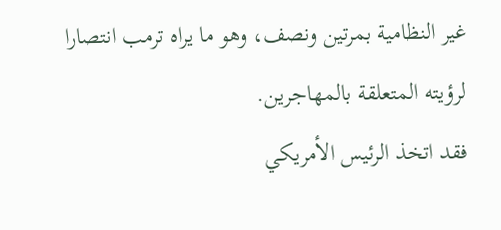غير النظامية بمرتين ونصف، وهو ما يراه ترمب انتصارا لرؤيته المتعلقة بالمهاجرين.
فقد اتخذ الرئيس الأمريكي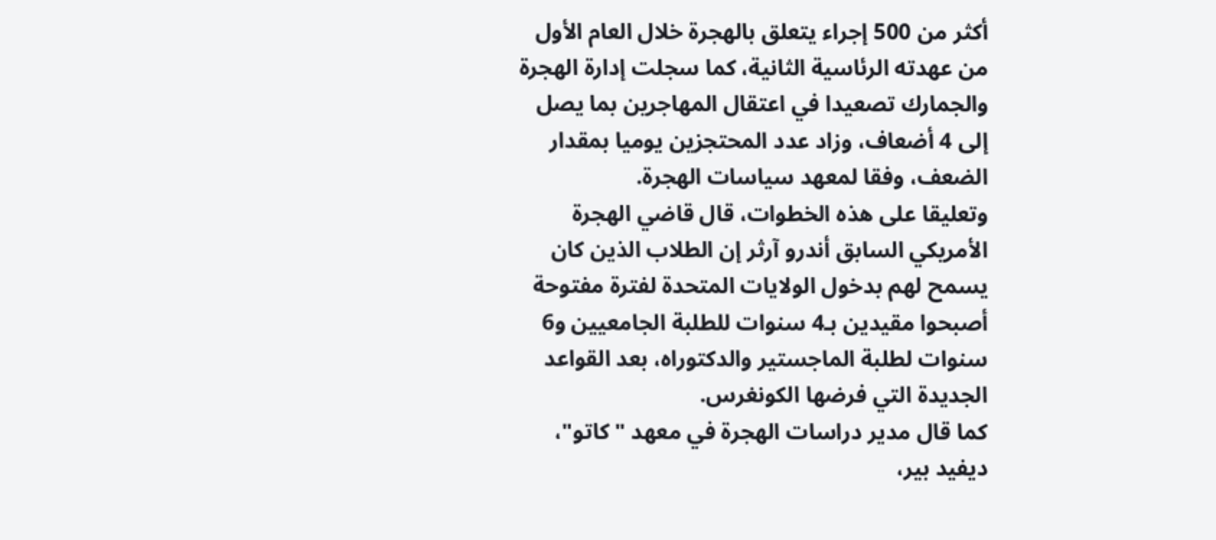أكثر من 500 إجراء يتعلق بالهجرة خلال العام الأول من عهدته الرئاسية الثانية، كما سجلت إدارة الهجرة والجمارك تصعيدا في اعتقال المهاجرين بما يصل إلى 4 أضعاف، وزاد عدد المحتجزين يوميا بمقدار الضعف، وفقا لمعهد سياسات الهجرة.
وتعليقا على هذه الخطوات، قال قاضي الهجرة الأمريكي السابق أندرو آرثر إن الطلاب الذين كان يسمح لهم بدخول الولايات المتحدة لفترة مفتوحة أصبحوا مقيدين بـ4 سنوات للطلبة الجامعيين و6 سنوات لطلبة الماجستير والدكتوراه، بعد القواعد الجديدة التي فرضها الكونغرس.
كما قال مدير دراسات الهجرة في معهد "كاتو"، ديفيد بير،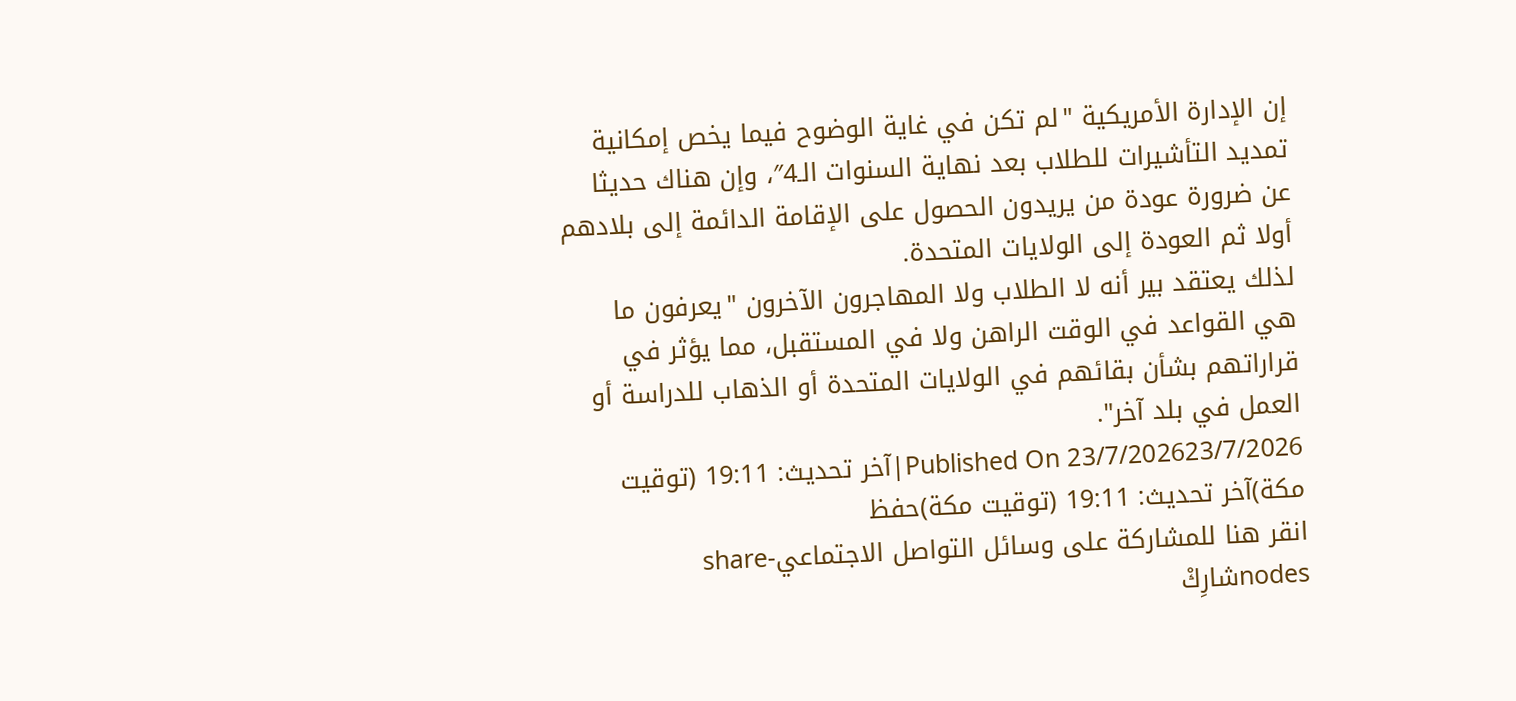إن الإدارة الأمريكية "لم تكن في غاية الوضوح فيما يخص إمكانية تمديد التأشيرات للطلاب بعد نهاية السنوات الـ4″، وإن هناك حديثا عن ضرورة عودة من يريدون الحصول على الإقامة الدائمة إلى بلادهم أولا ثم العودة إلى الولايات المتحدة.
لذلك يعتقد بير أنه لا الطلاب ولا المهاجرون الآخرون "يعرفون ما هي القواعد في الوقت الراهن ولا في المستقبل، مما يؤثر في قراراتهم بشأن بقائهم في الولايات المتحدة أو الذهاب للدراسة أو العمل في بلد آخر".
Published On 23/7/202623/7/2026|آخر تحديث: 19:11 (توقيت مكة)آخر تحديث: 19:11 (توقيت مكة)حفظ
انقر هنا للمشاركة على وسائل التواصل الاجتماعيshare-nodesشارِكْ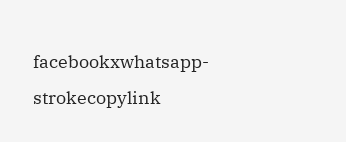facebookxwhatsapp-strokecopylink